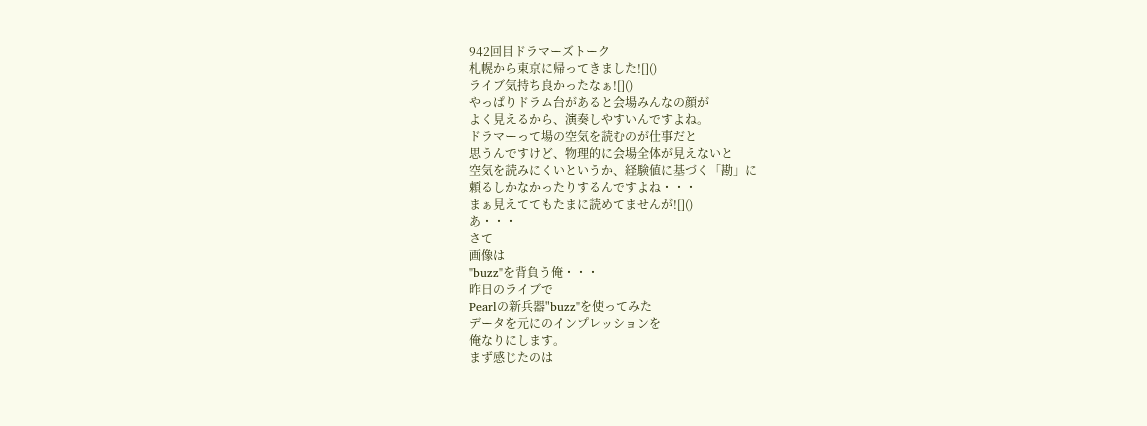942回目ドラマーズトーク
札幌から東京に帰ってきました![]()
ライブ気持ち良かったなぁ![]()
やっぱりドラム台があると会場みんなの顔が
よく見えるから、演奏しやすいんですよね。
ドラマーって場の空気を読むのが仕事だと
思うんですけど、物理的に会場全体が見えないと
空気を読みにくいというか、経験値に基づく「勘」に
頼るしかなかったりするんですよね・・・
まぁ見えててもたまに読めてませんが![]()
あ・・・
さて
画像は
"buzz"を背負う俺・・・
昨日のライブで
Pearlの新兵器"buzz"を使ってみた
データを元にのインプレッションを
俺なりにします。
まず感じたのは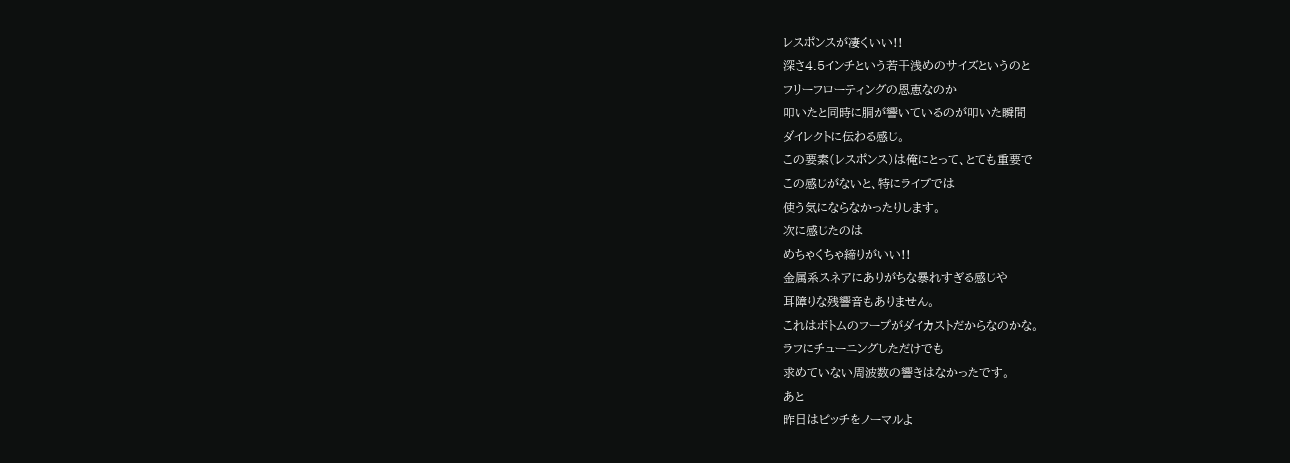レスポンスが凄くいい!!
深さ4.5インチという若干浅めのサイズというのと
フリーフローティングの恩恵なのか
叩いたと同時に胴が響いているのが叩いた瞬間
ダイレクトに伝わる感じ。
この要素(レスポンス)は俺にとって、とても重要で
この感じがないと、特にライブでは
使う気にならなかったりします。
次に感じたのは
めちゃくちゃ締りがいい!!
金属系スネアにありがちな暴れすぎる感じや
耳障りな残響音もありません。
これはボトムのフープがダイカストだからなのかな。
ラフにチューニングしただけでも
求めていない周波数の響きはなかったです。
あと
昨日はピッチをノーマルよ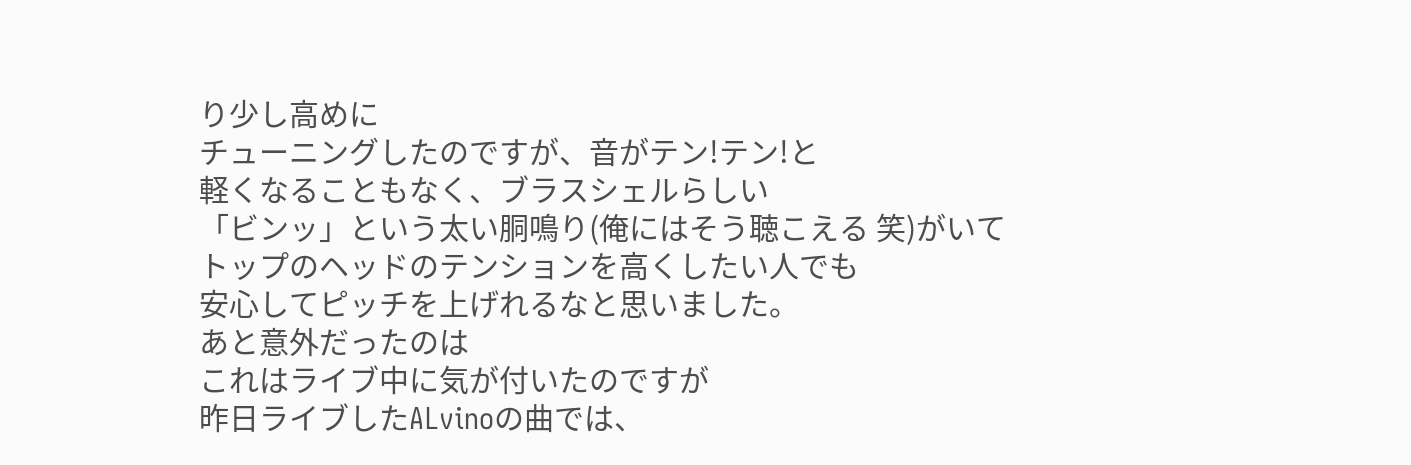り少し高めに
チューニングしたのですが、音がテン!テン!と
軽くなることもなく、ブラスシェルらしい
「ビンッ」という太い胴鳴り(俺にはそう聴こえる 笑)がいて
トップのヘッドのテンションを高くしたい人でも
安心してピッチを上げれるなと思いました。
あと意外だったのは
これはライブ中に気が付いたのですが
昨日ライブしたALvinoの曲では、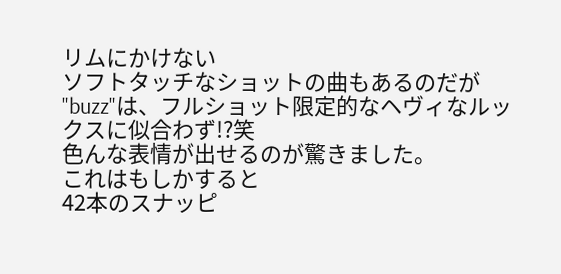リムにかけない
ソフトタッチなショットの曲もあるのだが
"buzz"は、フルショット限定的なヘヴィなルックスに似合わず!?笑
色んな表情が出せるのが驚きました。
これはもしかすると
42本のスナッピ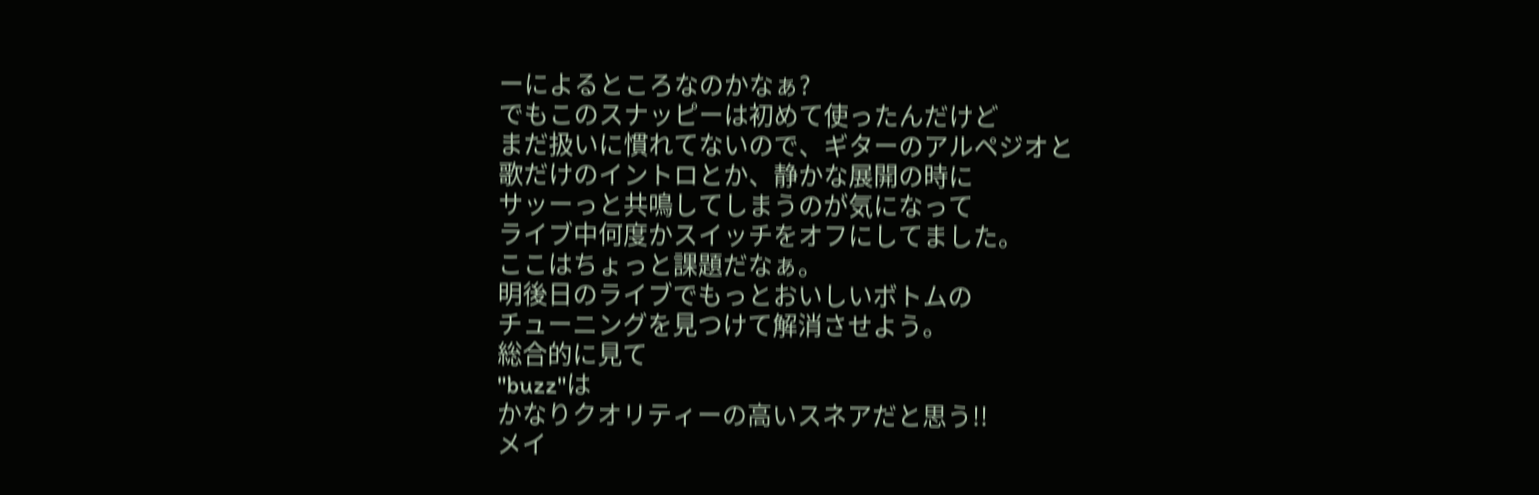ーによるところなのかなぁ?
でもこのスナッピーは初めて使ったんだけど
まだ扱いに慣れてないので、ギターのアルペジオと
歌だけのイントロとか、静かな展開の時に
サッーっと共鳴してしまうのが気になって
ライブ中何度かスイッチをオフにしてました。
ここはちょっと課題だなぁ。
明後日のライブでもっとおいしいボトムの
チューニングを見つけて解消させよう。
総合的に見て
"buzz"は
かなりクオリティーの高いスネアだと思う!!
メイ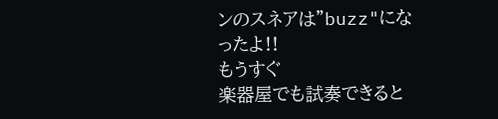ンのスネアは"buzz"になったよ!!
もうすぐ
楽器屋でも試奏できると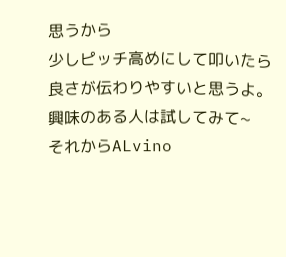思うから
少しピッチ高めにして叩いたら
良さが伝わりやすいと思うよ。
興味のある人は試してみて~
それからALvino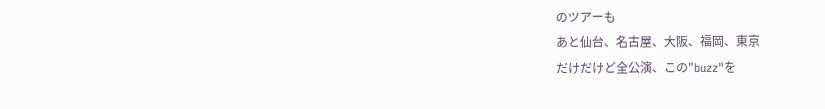のツアーも
あと仙台、名古屋、大阪、福岡、東京
だけだけど全公演、この"buzz"を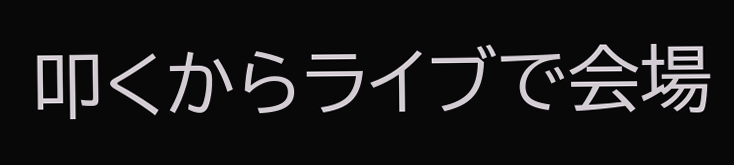叩くからライブで会場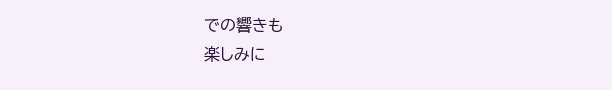での響きも
楽しみに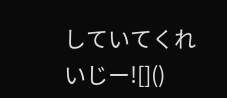していてくれいじー![]()